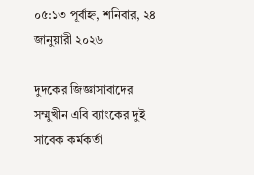০৫:১৩ পূর্বাহ্ন, শনিবার, ২৪ জানুয়ারী ২০২৬

দুদকের জিজ্ঞাসাবাদের সম্মুখীন এবি ব্যাংকের দুই সাবেক কর্মকর্তা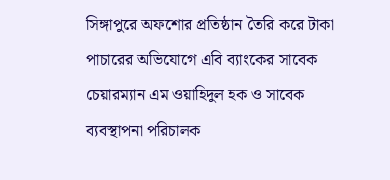সিঙ্গাপুরে অফশোর প্রতিষ্ঠান তৈরি করে টাকা পাচারের অভিযোগে এবি ব্যাংকের সাবেক চেয়ারম্যান এম ওয়াহিদুল হক ও সাবেক ব্যবস্থাপনা পরিচালক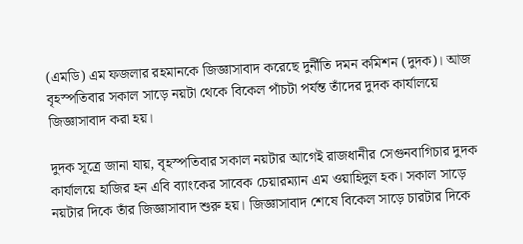(এমডি) এম ফজলার রহমানকে জিজ্ঞাসাবাদ করেছে দুর্নীতি দমন কমিশন (দুদক)। আজ বৃহস্পতিবার সকাল সাড়ে নয়টা থেকে বিকেল পাঁচটা পর্যন্ত তাঁদের দুদক কার্যালয়ে জিজ্ঞাসাবাদ করা হয়।

দুদক সূত্রে জানা যায়, বৃহস্পতিবার সকাল নয়টার আগেই রাজধানীর সেগুনবাগিচার দুদক কার্যালয়ে হাজির হন এবি ব্যাংকের সাবেক চেয়ারম্যান এম ওয়াহিদুল হক। সকাল সাড়ে নয়টার দিকে তাঁর জিজ্ঞাসাবাদ শুরু হয়। জিজ্ঞাসাবাদ শেষে বিকেল সাড়ে চারটার দিকে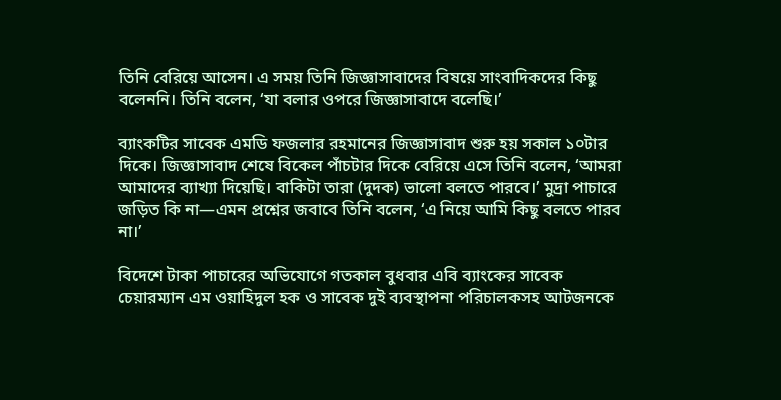তিনি বেরিয়ে আসেন। এ সময় তিনি জিজ্ঞাসাবাদের বিষয়ে সাংবাদিকদের কিছু বলেননি। তিনি বলেন, ‘যা বলার ওপরে জিজ্ঞাসাবাদে বলেছি।’

ব্যাংকটির সাবেক এমডি ফজলার রহমানের জিজ্ঞাসাবাদ শুরু হয় সকাল ১০টার দিকে। জিজ্ঞাসাবাদ শেষে বিকেল পাঁচটার দিকে বেরিয়ে এসে তিনি বলেন, ‘আমরা আমাদের ব্যাখ্যা দিয়েছি। বাকিটা তারা (দুদক) ভালো বলতে পারবে।’ মুদ্রা পাচারে জড়িত কি না—এমন প্রশ্নের জবাবে তিনি বলেন, ‘এ নিয়ে আমি কিছু বলতে পারব না।’

বিদেশে টাকা পাচারের অভিযোগে গতকাল বুধবার এবি ব্যাংকের সাবেক চেয়ারম্যান এম ওয়াহিদুল হক ও সাবেক দুই ব্যবস্থাপনা পরিচালকসহ আটজনকে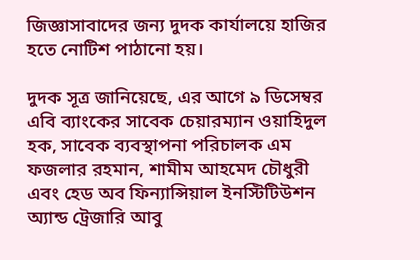জিজ্ঞাসাবাদের জন্য দুদক কার্যালয়ে হাজির হতে নোটিশ পাঠানো হয়।

দুদক সূত্র জানিয়েছে, এর আগে ৯ ডিসেম্বর এবি ব্যাংকের সাবেক চেয়ারম্যান ওয়াহিদুল হক, সাবেক ব্যবস্থাপনা পরিচালক এম ফজলার রহমান, শামীম আহমেদ চৌধুরী এবং হেড অব ফিন্যান্সিয়াল ইনস্টিটিউশন অ্যান্ড ট্রেজারি আবু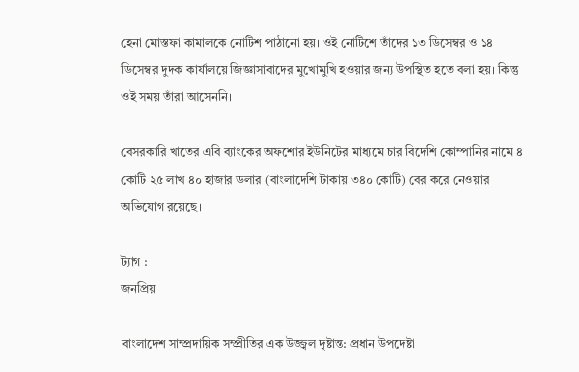হেনা মোস্তফা কামালকে নোটিশ পাঠানো হয়। ওই নোটিশে তাঁদের ১৩ ডিসেম্বর ও ১৪ ডিসেম্বর দুদক কার্যালয়ে জিজ্ঞাসাবাদের মুখোমুখি হওয়ার জন্য উপস্থিত হতে বলা হয়। কিন্তু ওই সময় তাঁরা আসেননি।

বেসরকারি খাতের এবি ব্যাংকের অফশোর ইউনিটের মাধ্যমে চার বিদেশি কোম্পানির নামে ৪ কোটি ২৫ লাখ ৪০ হাজার ডলার (বাংলাদেশি টাকায় ৩৪০ কোটি) বের করে নেওয়ার অভিযোগ রয়েছে।

ট্যাগ :
জনপ্রিয়

বাংলাদেশ সাম্প্রদায়িক সম্প্রীতির এক উজ্জ্বল দৃষ্টান্ত: প্রধান উপদেষ্টা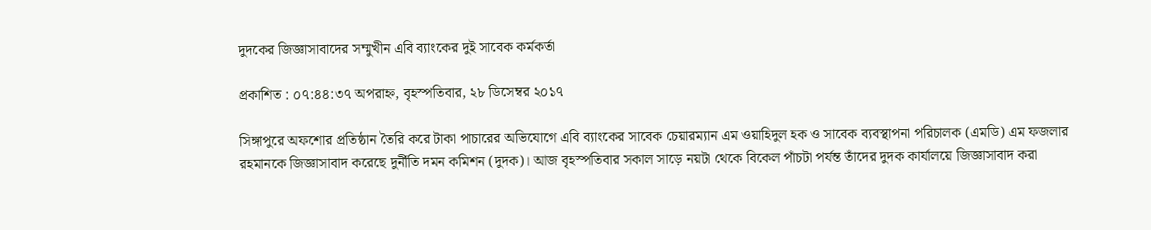দুদকের জিজ্ঞাসাবাদের সম্মুখীন এবি ব্যাংকের দুই সাবেক কর্মকর্তা

প্রকাশিত : ০৭:৪৪:৩৭ অপরাহ্ন, বৃহস্পতিবার, ২৮ ডিসেম্বর ২০১৭

সিঙ্গাপুরে অফশোর প্রতিষ্ঠান তৈরি করে টাকা পাচারের অভিযোগে এবি ব্যাংকের সাবেক চেয়ারম্যান এম ওয়াহিদুল হক ও সাবেক ব্যবস্থাপনা পরিচালক (এমডি) এম ফজলার রহমানকে জিজ্ঞাসাবাদ করেছে দুর্নীতি দমন কমিশন (দুদক)। আজ বৃহস্পতিবার সকাল সাড়ে নয়টা থেকে বিকেল পাঁচটা পর্যন্ত তাঁদের দুদক কার্যালয়ে জিজ্ঞাসাবাদ করা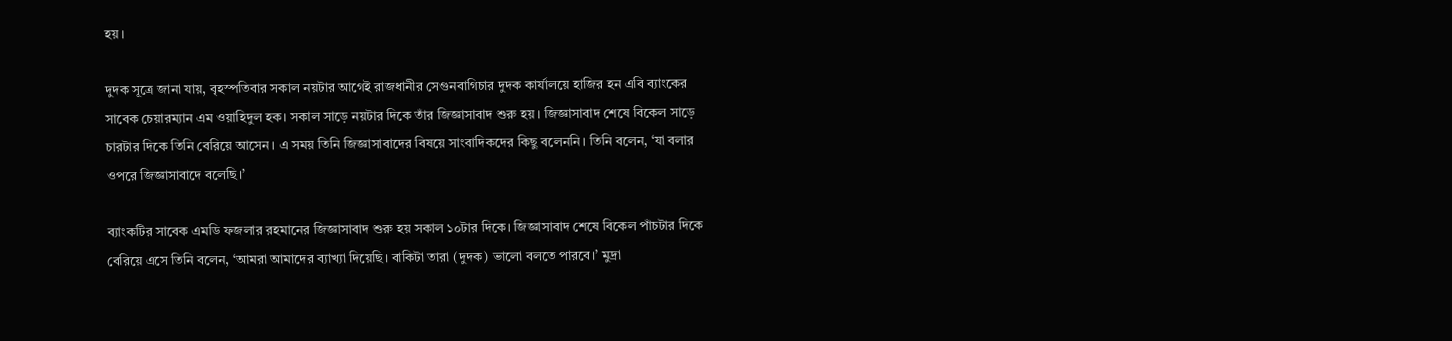হয়।

দুদক সূত্রে জানা যায়, বৃহস্পতিবার সকাল নয়টার আগেই রাজধানীর সেগুনবাগিচার দুদক কার্যালয়ে হাজির হন এবি ব্যাংকের সাবেক চেয়ারম্যান এম ওয়াহিদুল হক। সকাল সাড়ে নয়টার দিকে তাঁর জিজ্ঞাসাবাদ শুরু হয়। জিজ্ঞাসাবাদ শেষে বিকেল সাড়ে চারটার দিকে তিনি বেরিয়ে আসেন। এ সময় তিনি জিজ্ঞাসাবাদের বিষয়ে সাংবাদিকদের কিছু বলেননি। তিনি বলেন, ‘যা বলার ওপরে জিজ্ঞাসাবাদে বলেছি।’

ব্যাংকটির সাবেক এমডি ফজলার রহমানের জিজ্ঞাসাবাদ শুরু হয় সকাল ১০টার দিকে। জিজ্ঞাসাবাদ শেষে বিকেল পাঁচটার দিকে বেরিয়ে এসে তিনি বলেন, ‘আমরা আমাদের ব্যাখ্যা দিয়েছি। বাকিটা তারা (দুদক) ভালো বলতে পারবে।’ মুদ্রা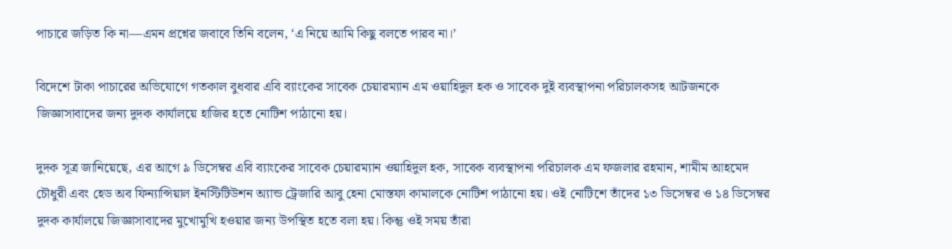পাচারে জড়িত কি না—এমন প্রশ্নের জবাবে তিনি বলেন, ‘এ নিয়ে আমি কিছু বলতে পারব না।’

বিদেশে টাকা পাচারের অভিযোগে গতকাল বুধবার এবি ব্যাংকের সাবেক চেয়ারম্যান এম ওয়াহিদুল হক ও সাবেক দুই ব্যবস্থাপনা পরিচালকসহ আটজনকে জিজ্ঞাসাবাদের জন্য দুদক কার্যালয়ে হাজির হতে নোটিশ পাঠানো হয়।

দুদক সূত্র জানিয়েছে, এর আগে ৯ ডিসেম্বর এবি ব্যাংকের সাবেক চেয়ারম্যান ওয়াহিদুল হক, সাবেক ব্যবস্থাপনা পরিচালক এম ফজলার রহমান, শামীম আহমেদ চৌধুরী এবং হেড অব ফিন্যান্সিয়াল ইনস্টিটিউশন অ্যান্ড ট্রেজারি আবু হেনা মোস্তফা কামালকে নোটিশ পাঠানো হয়। ওই নোটিশে তাঁদের ১৩ ডিসেম্বর ও ১৪ ডিসেম্বর দুদক কার্যালয়ে জিজ্ঞাসাবাদের মুখোমুখি হওয়ার জন্য উপস্থিত হতে বলা হয়। কিন্তু ওই সময় তাঁরা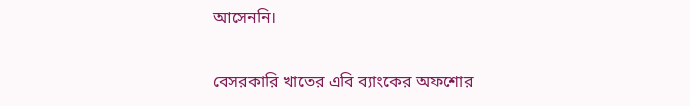আসেননি।

বেসরকারি খাতের এবি ব্যাংকের অফশোর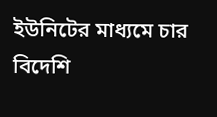ইউনিটের মাধ্যমে চার বিদেশি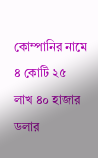কোম্পানির নামে ৪ কোটি ২৫ লাখ ৪০ হাজার ডলার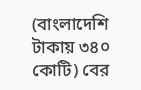(বাংলাদেশি টাকায় ৩৪০ কোটি) বের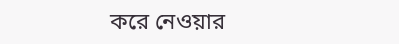করে নেওয়ার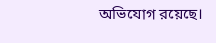অভিযোগ রয়েছে।